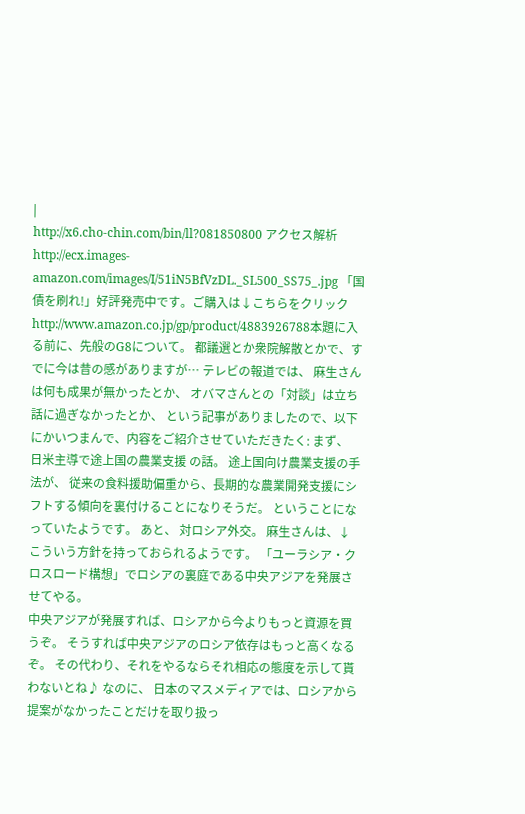|
http://x6.cho-chin.com/bin/ll?081850800 アクセス解析 http://ecx.images-amazon.com/images/I/51iN5BfVzDL._SL500_SS75_.jpg 「国債を刷れ!」好評発売中です。ご購入は↓こちらをクリック http://www.amazon.co.jp/gp/product/4883926788本題に入る前に、先般のG8について。 都議選とか衆院解散とかで、すでに今は昔の感がありますが… テレビの報道では、 麻生さんは何も成果が無かったとか、 オバマさんとの「対談」は立ち話に過ぎなかったとか、 という記事がありましたので、以下にかいつまんで、内容をご紹介させていただきたく: まず、 日米主導で途上国の農業支援 の話。 途上国向け農業支援の手法が、 従来の食料援助偏重から、長期的な農業開発支援にシフトする傾向を裏付けることになりそうだ。 ということになっていたようです。 あと、 対ロシア外交。 麻生さんは、↓こういう方針を持っておられるようです。 「ユーラシア・クロスロード構想」でロシアの裏庭である中央アジアを発展させてやる。
中央アジアが発展すれば、ロシアから今よりもっと資源を買うぞ。 そうすれば中央アジアのロシア依存はもっと高くなるぞ。 その代わり、それをやるならそれ相応の態度を示して貰わないとね♪ なのに、 日本のマスメディアでは、ロシアから提案がなかったことだけを取り扱っ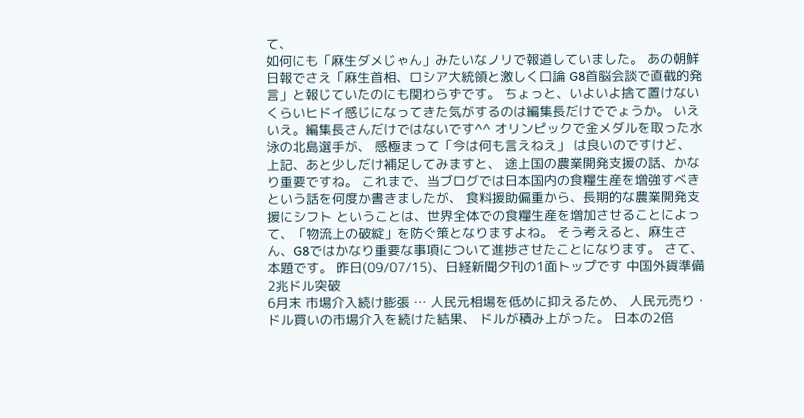て、
如何にも「麻生ダメじゃん」みたいなノリで報道していました。 あの朝鮮日報でさえ「麻生首相、ロシア大統領と激しく口論 G8首脳会談で直截的発言」と報じていたのにも関わらずです。 ちょっと、いよいよ捨て置けないくらいヒドイ感じになってきた気がするのは編集長だけででょうか。 いえいえ。編集長さんだけではないです^^ オリンピックで金メダルを取った水泳の北島選手が、 感極まって「今は何も言えねえ」 は良いのですけど、 上記、あと少しだけ補足してみますと、 途上国の農業開発支援の話、かなり重要ですね。 これまで、当ブログでは日本国内の食糧生産を増強すべきという話を何度か書きましたが、 食料援助偏重から、長期的な農業開発支援にシフト ということは、世界全体での食糧生産を増加させることによって、「物流上の破綻」を防ぐ策となりますよね。 そう考えると、麻生さん、G8ではかなり重要な事項について進捗させたことになります。 さて、本題です。 昨日(09/07/15)、日経新聞夕刊の1面トップです 中国外貨準備2兆ドル突破
6月末 市場介入続け膨張 … 人民元相場を低めに抑えるため、 人民元売り・ドル買いの市場介入を続けた結果、 ドルが積み上がった。 日本の2倍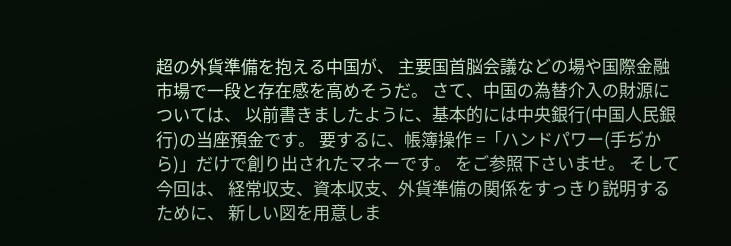超の外貨準備を抱える中国が、 主要国首脳会議などの場や国際金融市場で一段と存在感を高めそうだ。 さて、中国の為替介入の財源については、 以前書きましたように、基本的には中央銀行(中国人民銀行)の当座預金です。 要するに、帳簿操作 =「ハンドパワー(手ぢから)」だけで創り出されたマネーです。 をご参照下さいませ。 そして今回は、 経常収支、資本収支、外貨準備の関係をすっきり説明するために、 新しい図を用意しま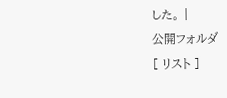した。 |
公開フォルダ
[ リスト ]